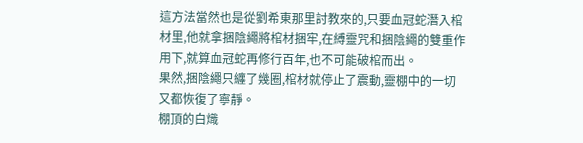這方法當然也是從劉希東那里討教來的,只要血冠蛇潛入棺材里,他就拿捆陰繩將棺材捆牢,在縛靈咒和捆陰繩的雙重作用下,就算血冠蛇再修行百年,也不可能破棺而出。
果然,捆陰繩只纏了幾圈,棺材就停止了震動,靈棚中的一切又都恢復了寧靜。
棚頂的白熾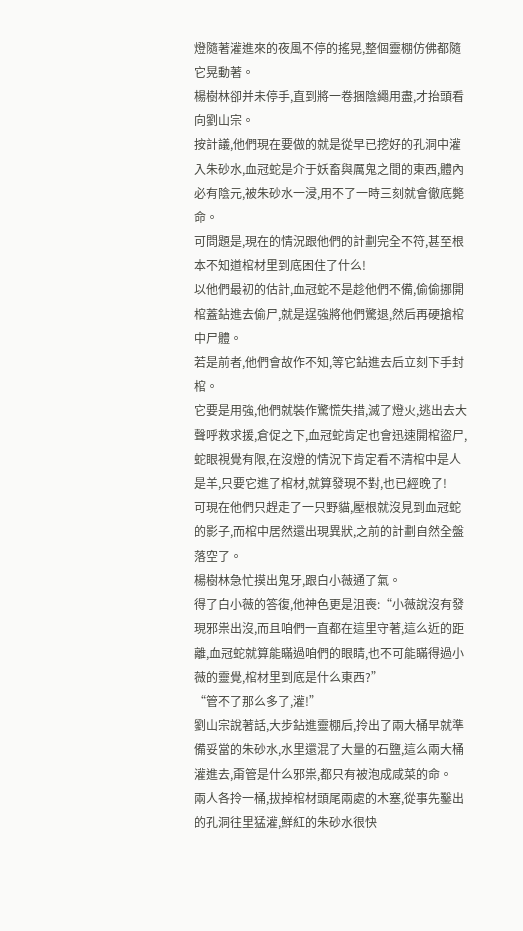燈隨著灌進來的夜風不停的搖晃,整個靈棚仿佛都隨它晃動著。
楊樹林卻并未停手,直到將一卷捆陰繩用盡,才抬頭看向劉山宗。
按計議,他們現在要做的就是從早已挖好的孔洞中灌入朱砂水,血冠蛇是介于妖畜與厲鬼之間的東西,體內必有陰元,被朱砂水一浸,用不了一時三刻就會徹底斃命。
可問題是,現在的情況跟他們的計劃完全不符,甚至根本不知道棺材里到底困住了什么!
以他們最初的估計,血冠蛇不是趁他們不備,偷偷挪開棺蓋鉆進去偷尸,就是逞強將他們驚退,然后再硬搶棺中尸體。
若是前者,他們會故作不知,等它鉆進去后立刻下手封棺。
它要是用強,他們就裝作驚慌失措,滅了燈火,逃出去大聲呼救求援,倉促之下,血冠蛇肯定也會迅速開棺盜尸,蛇眼視覺有限,在沒燈的情況下肯定看不清棺中是人是羊,只要它進了棺材,就算發現不對,也已經晚了!
可現在他們只趕走了一只野貓,壓根就沒見到血冠蛇的影子,而棺中居然還出現異狀,之前的計劃自然全盤落空了。
楊樹林急忙摸出鬼牙,跟白小薇通了氣。
得了白小薇的答復,他神色更是沮喪:“小薇說沒有發現邪祟出沒,而且咱們一直都在這里守著,這么近的距離,血冠蛇就算能瞞過咱們的眼睛,也不可能瞞得過小薇的靈覺,棺材里到底是什么東西?”
“管不了那么多了,灌!”
劉山宗說著話,大步鉆進靈棚后,拎出了兩大桶早就準備妥當的朱砂水,水里還混了大量的石鹽,這么兩大桶灌進去,甭管是什么邪祟,都只有被泡成咸菜的命。
兩人各拎一桶,拔掉棺材頭尾兩處的木塞,從事先鑿出的孔洞往里猛灌,鮮紅的朱砂水很快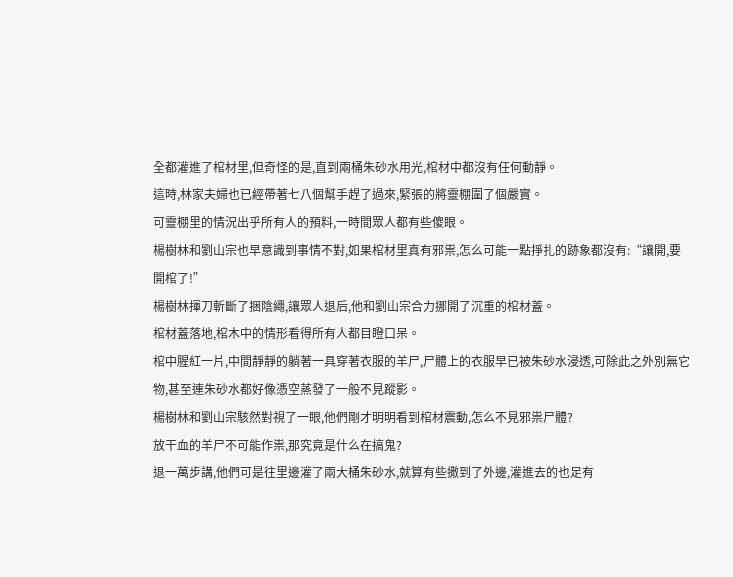全都灌進了棺材里,但奇怪的是,直到兩桶朱砂水用光,棺材中都沒有任何動靜。
這時,林家夫婦也已經帶著七八個幫手趕了過來,緊張的將靈棚圍了個嚴實。
可靈棚里的情況出乎所有人的預料,一時間眾人都有些傻眼。
楊樹林和劉山宗也早意識到事情不對,如果棺材里真有邪祟,怎么可能一點掙扎的跡象都沒有:“讓開,要開棺了!”
楊樹林揮刀斬斷了捆陰繩,讓眾人退后,他和劉山宗合力挪開了沉重的棺材蓋。
棺材蓋落地,棺木中的情形看得所有人都目瞪口呆。
棺中腥紅一片,中間靜靜的躺著一具穿著衣服的羊尸,尸體上的衣服早已被朱砂水浸透,可除此之外別無它物,甚至連朱砂水都好像憑空蒸發了一般不見蹤影。
楊樹林和劉山宗駭然對視了一眼,他們剛才明明看到棺材震動,怎么不見邪祟尸體?
放干血的羊尸不可能作祟,那究竟是什么在搞鬼?
退一萬步講,他們可是往里邊灌了兩大桶朱砂水,就算有些撒到了外邊,灌進去的也足有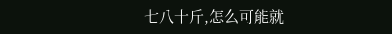七八十斤,怎么可能就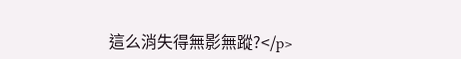這么消失得無影無蹤?</p>